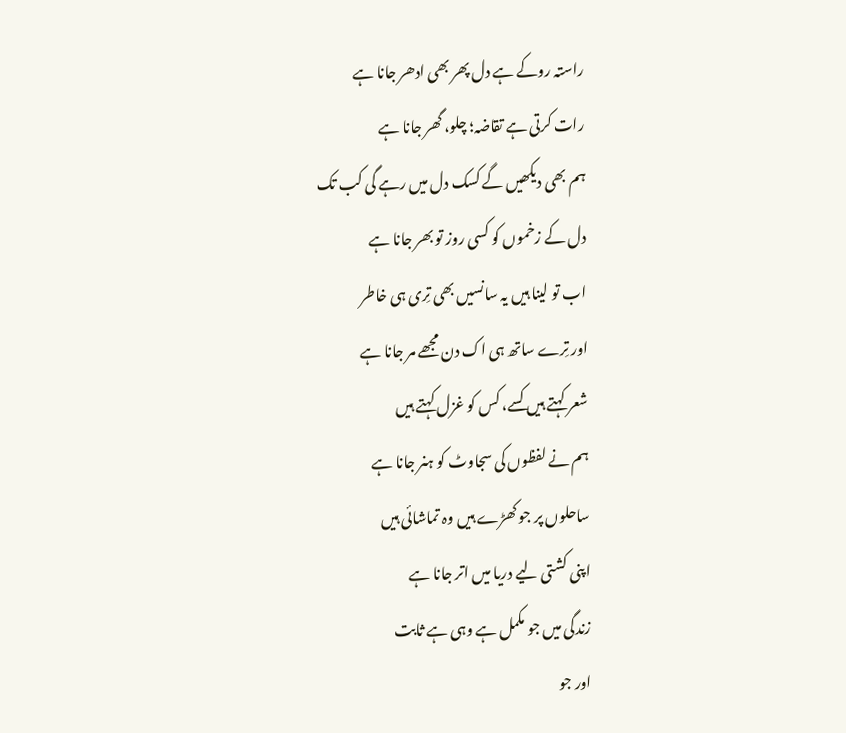راستہ روکے ہے دل پھر بھی ادھر جانا ہے
رات کرتی ہے تقاضہ؛ چلو، گھر جانا ہے
ہم بھی دیکھیں گے کسک دل میں رہے گی کب تک
دل کے زخموں کو کسی روز تو بھر جانا ہے
اب تو لینا ہیں یہ سانسیں بھی تِری ہی خاطر
اور تِرے ساتھ ہی اک دن مجھے مر جانا ہے
شعر کہتے ہیں کسے، کس کو غزل کہتے ہیں
ہم نے لفظوں کی سجاوٹ کو ہنر جانا ہے
ساحلوں پر جو کھڑے ہیں وہ تماشائی ہیں
اپنی کشتی لیے دریا میں اتر جانا ہے
زندگی میں جو مکمل ہے وہی ہے ثابت
اور جو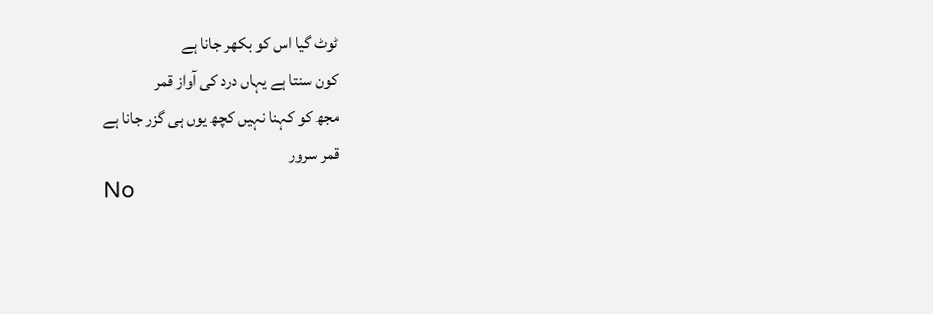ٹوٹ گیا اس کو بکھر جانا ہے
کون سنتا ہے یہاں درد کی آواز قمر
مجھ کو کہنا نہیں کچھ یوں ہی گزر جانا ہے
قمر سرور
No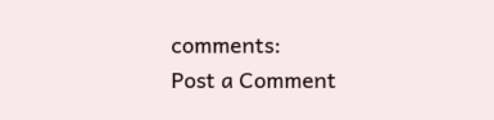comments:
Post a Comment